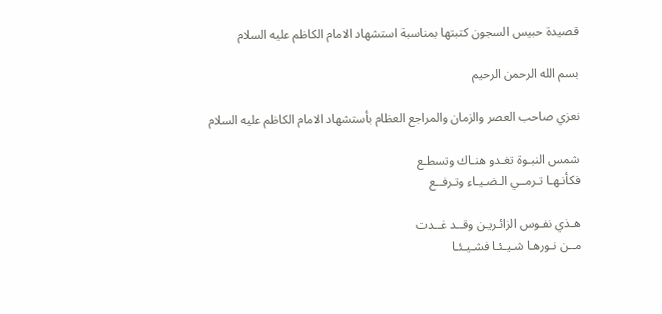قصيدة حبيس السجون كتبتها بمناسبة استشهاد الامام الكاظم عليه السلام

بسم الله الرحمن الرحيم

نعزي صاحب العصر والزمان والمراجع العظام بأستشهاد الامام الكاظم عليه السلام

شمس النبـوة تغـدو هنـاك وتسطـع
فكأنـهـا تـرمــي الـضـيـاء وتـرفــع

هـذي نفـوس الزائـريـن وقــد غــدت
مــن نـورهـا شـيـئـا فشـيـئـا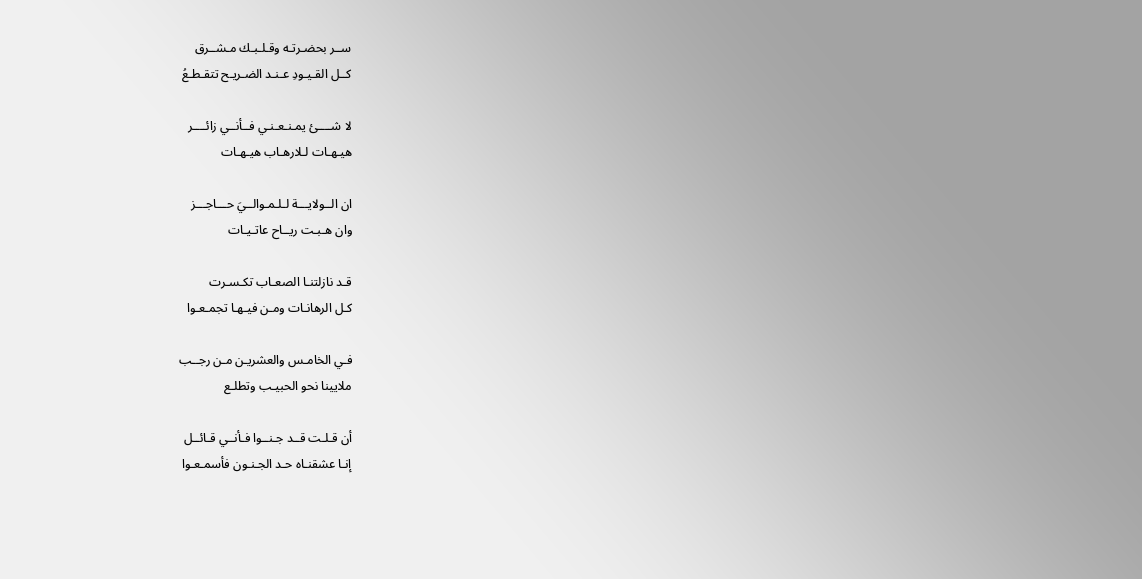ســر بحضـرتـه وقـلـبـك مـشــرق
كــل القـيـودِ عـنـد الضـريـح تتقـطـعُ

لا شــــئ يمـنـعـنـي فــأنــي زائــــر
هيـهـات لـلارهـاب هيـهـات

ان الــولايـــة لـلـمـوالــيَ حـــاجـــز
وان هـبـت ريــاح عاتـيـات

قـد نازلتنـا الصعـاب تكـسـرت
كـل الرهانـات ومـن فيـهـا تجمـعـوا

فـي الخامـس والعشريـن مـن رجــب
ملايينا نحو الحبيـب وتطلـع

أن قـلـت قــد جـنــوا فـأنــي قـائــل
إنـا عشقنـاه حـد الجـنـون فأسمـعـوا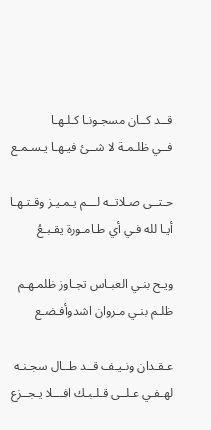قــد كــان مسجـونـا كـلـهـا
فــي ظلـمـة لا شــئ فيـهـا يـسـمـع

حـتــى صـلاتــه لـــم يـمـيـز وقـتـهـا
أيـا لله فـي أي طـامـورة يقـبـعُ

ويـح بنـي العبـاس تجـاوز ظلمـهـم
ظلـم بنـي مـروان اشدوأفـضـع

عـقـدان ونـيـف قــد طــال سجـنـه
لهـفـي عـلــى قـلـبـك افـــلا يـجــزع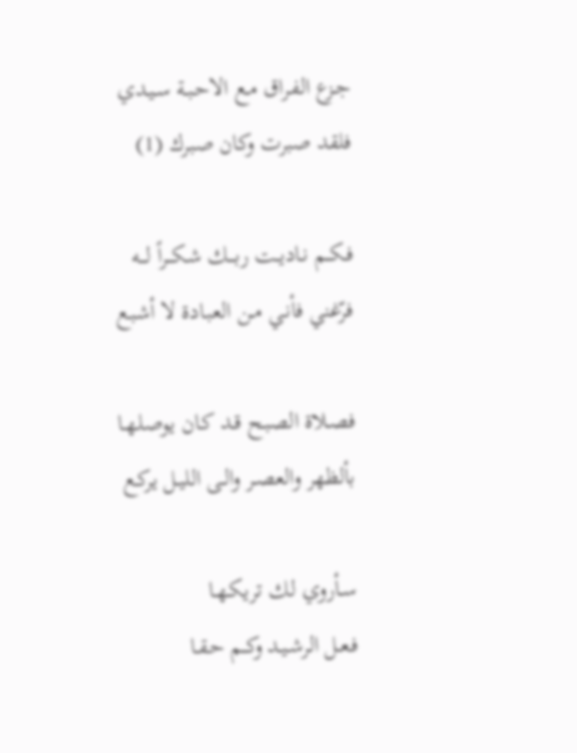جـزع الفـراق مـع الاحـبـة سـيـدي
فلقد صبرت وكان صبرك (1)

فـكــم نـاديــت ربـــك شـكــراً لـــه
فرّغني فأنـي مـن العبـادة لا أشبـع

فصـلاة الصبـح قـد كـان يوصلـهـا
بألظهر والعصـر والـى الليـل يركـع

سـأروي لـك تريكـهـا
فـعـل الرشـيـد وكــم حـقـا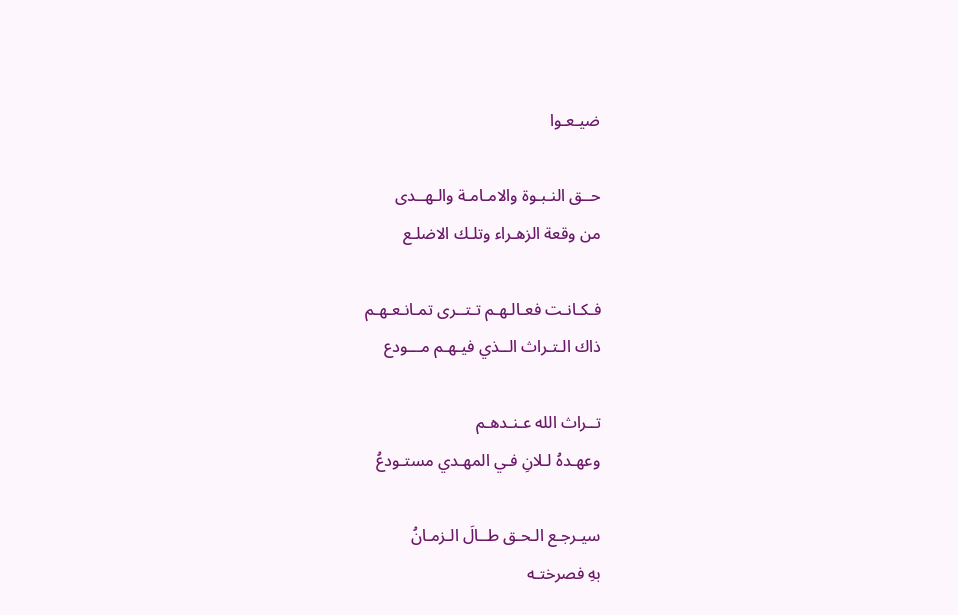ضيـعـوا

حــق النـبـوة والامـامـة والـهــدى
من وقعة الزهـراء وتلـك الاضلـع

فـكـانـت فعـالـهـم تـتــرى تمـانـعـهـم
ذاك الـتـراث الــذي فيـهـم مـــودع

تــراث الله عـنـدهـم
وعهـدهُ لـلانِ فـي المهـدي مستـودعُ

سيـرجـع الـحـق طــالَ الـزمـانُ
بهِ فصرختـه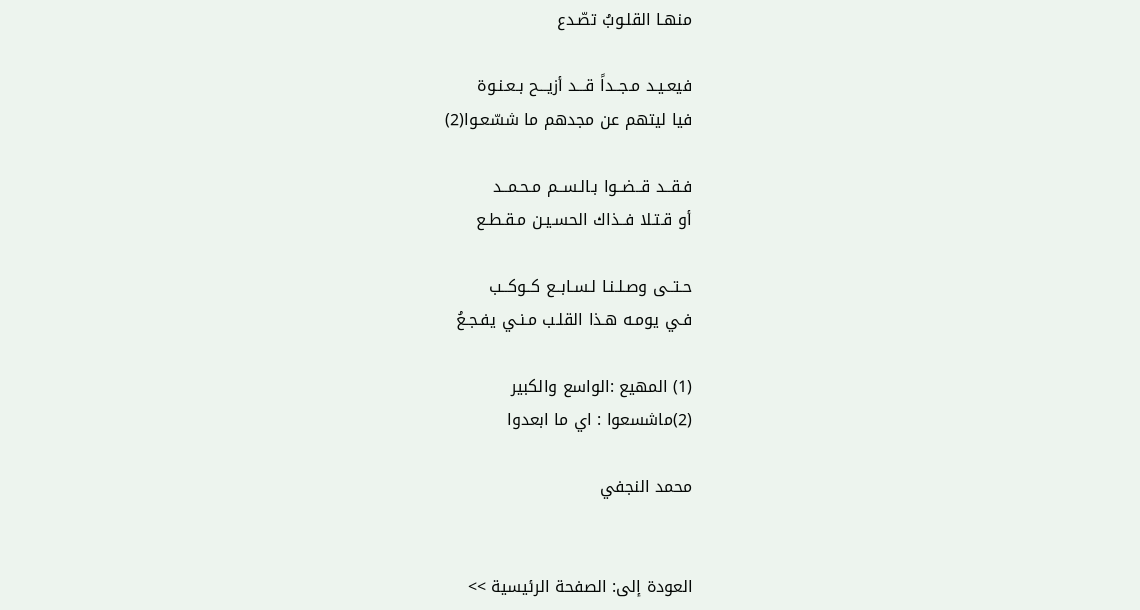منهـا القلـوبُ تصّـدع

فيعـيـد مـجــداً قـــد أزيـــح بـعـنـوة
فيا ليتهم عن مجدهم ما شسّعـوا(2)

فـقــد قــضــوا بـالـســم مـحـمــد
أو قـتـلا فــذاك الحسـيـن مـقـطـع

حـتــى وصـلـنـا لـسـابــع كــوكــب
فـي يومـه هـذا القلـب مـنـي يفـجـعُ

(1) المهيع :الواسع والكبير
(2)ماشسعوا : اي ما ابعدوا

محمد النجفي


العودة إلى: الصفحة الرئيسية >>